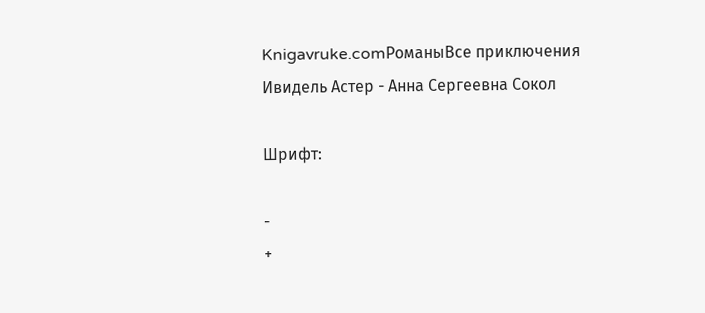Knigavruke.comРоманыВсе приключения Ивидель Астер - Анна Сергеевна Сокол

Шрифт:

-
+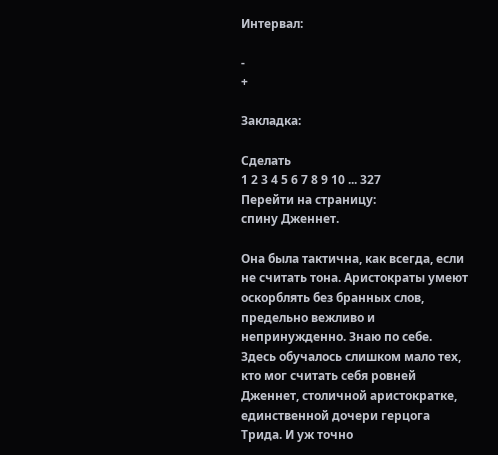Интервал:

-
+

Закладка:

Сделать
1 2 3 4 5 6 7 8 9 10 ... 327
Перейти на страницу:
спину Дженнет.

Она была тактична, как всегда, если не считать тона. Аристократы умеют оскорблять без бранных слов, предельно вежливо и непринужденно. Знаю по себе. Здесь обучалось слишком мало тех, кто мог считать себя ровней Дженнет, столичной аристократке, единственной дочери герцога Трида. И уж точно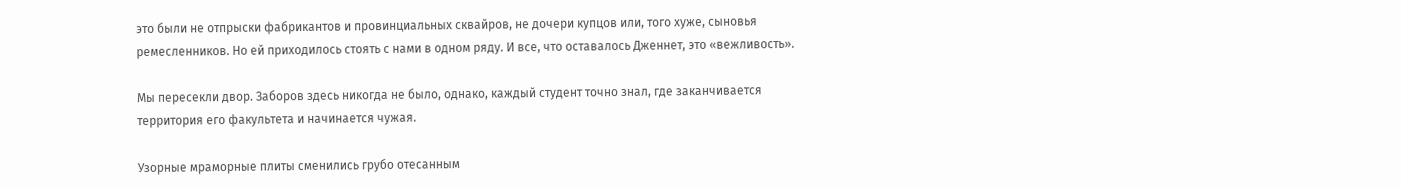это были не отпрыски фабрикантов и провинциальных сквайров, не дочери купцов или, того хуже, сыновья ремесленников. Но ей приходилось стоять с нами в одном ряду. И все, что оставалось Дженнет, это «вежливость».

Мы пересекли двор. Заборов здесь никогда не было, однако, каждый студент точно знал, где заканчивается территория его факультета и начинается чужая.

Узорные мраморные плиты сменились грубо отесанным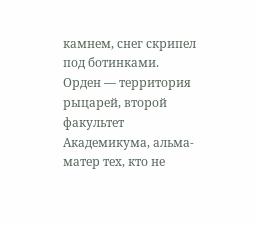камнем, снег скрипел под ботинками. Орден — территория рыцарей, второй факультет Академикума, альма-матер тех, кто не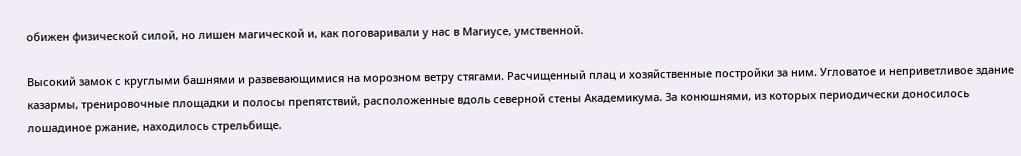обижен физической силой, но лишен магической и, как поговаривали у нас в Магиусе, умственной.

Высокий замок с круглыми башнями и развевающимися на морозном ветру стягами. Расчищенный плац и хозяйственные постройки за ним. Угловатое и неприветливое здание казармы, тренировочные площадки и полосы препятствий, расположенные вдоль северной стены Академикума. За конюшнями, из которых периодически доносилось лошадиное ржание, находилось стрельбище.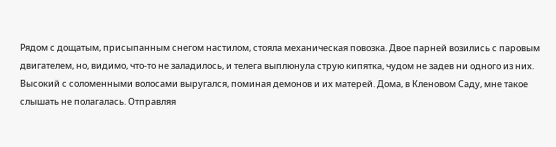Рядом с дощатым, присыпанным снегом настилом, стояла механическая повозка. Двое парней возились с паровым двигателем, но, видимо, что-то не заладилось, и телега выплюнула струю кипятка, чудом не задев ни одного из них. Высокий с соломенными волосами выругался, поминая демонов и их матерей. Дома, в Кленовом Саду, мне такое слышать не полагалась. Отправляя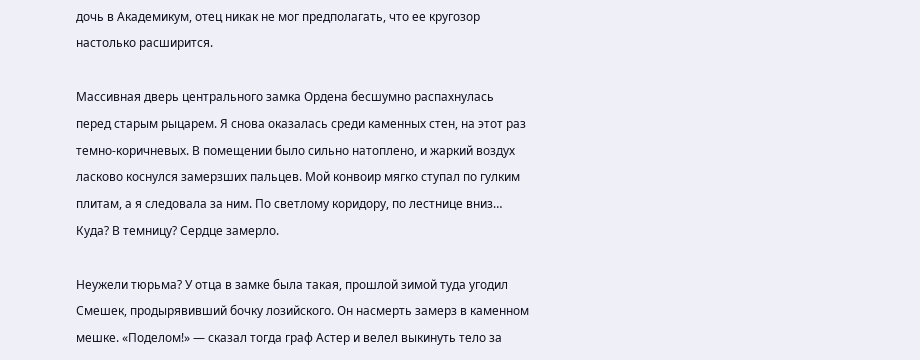дочь в Академикум, отец никак не мог предполагать, что ее кругозор настолько расширится.

Массивная дверь центрального замка Ордена бесшумно распахнулась перед старым рыцарем. Я снова оказалась среди каменных стен, на этот раз темно-коричневых. В помещении было сильно натоплено, и жаркий воздух ласково коснулся замерзших пальцев. Мой конвоир мягко ступал по гулким плитам, а я следовала за ним. По светлому коридору, по лестнице вниз… Куда? В темницу? Сердце замерло.

Неужели тюрьма? У отца в замке была такая, прошлой зимой туда угодил Смешек, продырявивший бочку лозийского. Он насмерть замерз в каменном мешке. «Поделом!» — сказал тогда граф Астер и велел выкинуть тело за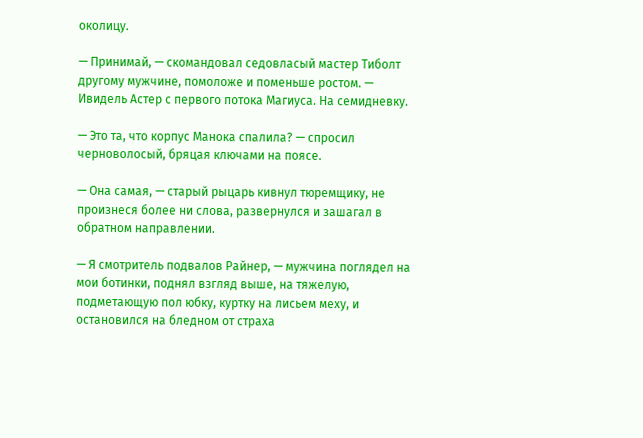околицу.

— Принимай, — скомандовал седовласый мастер Тиболт другому мужчине, помоложе и поменьше ростом. — Ивидель Астер с первого потока Магиуса. На семидневку.

— Это та, что корпус Манока спалила? — спросил черноволосый, бряцая ключами на поясе.

— Она самая, — старый рыцарь кивнул тюремщику, не произнеся более ни слова, развернулся и зашагал в обратном направлении.

— Я смотритель подвалов Райнер, — мужчина поглядел на мои ботинки, поднял взгляд выше, на тяжелую, подметающую пол юбку, куртку на лисьем меху, и остановился на бледном от страха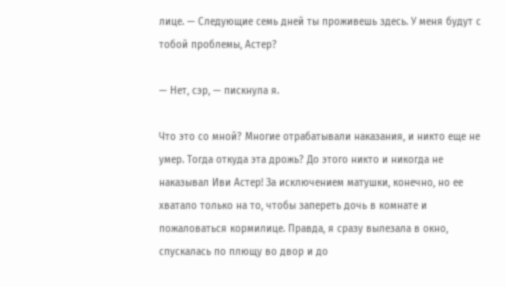лице. — Следующие семь дней ты проживешь здесь. У меня будут с тобой проблемы, Астер?

— Нет, сэр, — пискнула я.

Что это со мной? Многие отрабатывали наказания, и никто еще не умер. Тогда откуда эта дрожь? До этого никто и никогда не наказывал Иви Астер! За исключением матушки, конечно, но ее хватало только на то, чтобы запереть дочь в комнате и пожаловаться кормилице. Правда, я сразу вылезала в окно, спускалась по плющу во двор и до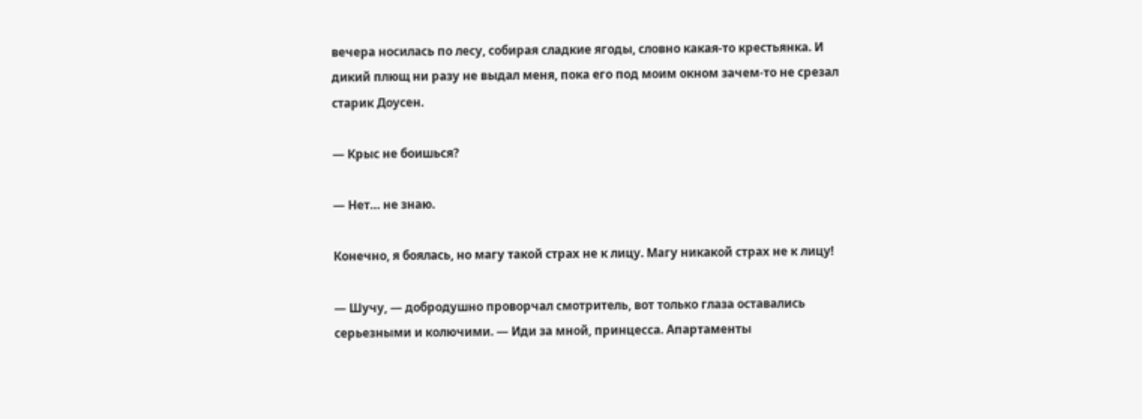вечера носилась по лесу, собирая сладкие ягоды, словно какая-то крестьянка. И дикий плющ ни разу не выдал меня, пока его под моим окном зачем-то не срезал старик Доусен.

— Крыс не боишься?

— Нет… не знаю.

Конечно, я боялась, но магу такой страх не к лицу. Магу никакой страх не к лицу!

— Шучу, — добродушно проворчал смотритель, вот только глаза оставались серьезными и колючими. — Иди за мной, принцесса. Апартаменты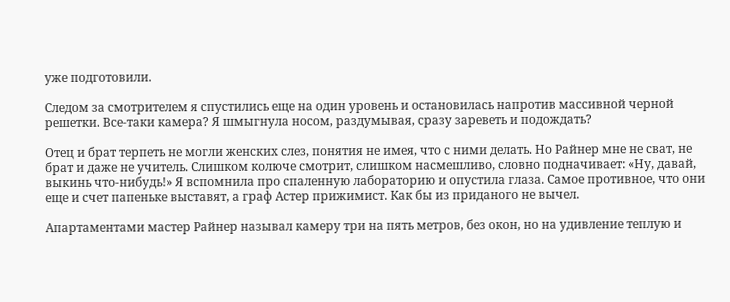уже подготовили.

Следом за смотрителем я спустились еще на один уровень и остановилась напротив массивной черной решетки. Все-таки камера? Я шмыгнула носом, раздумывая, сразу зареветь и подождать?

Отец и брат терпеть не могли женских слез, понятия не имея, что с ними делать. Но Райнер мне не сват, не брат и даже не учитель. Слишком колюче смотрит, слишком насмешливо, словно подначивает: «Ну, давай, выкинь что-нибудь!» Я вспомнила про спаленную лабораторию и опустила глаза. Самое противное, что они еще и счет папеньке выставят, а граф Астер прижимист. Как бы из приданого не вычел.

Апартаментами мастер Райнер называл камеру три на пять метров, без окон, но на удивление теплую и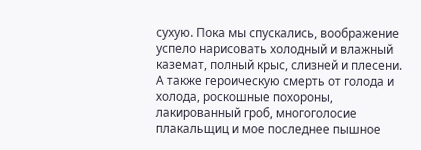сухую. Пока мы спускались, воображение успело нарисовать холодный и влажный каземат, полный крыс, слизней и плесени. А также героическую смерть от голода и холода, роскошные похороны, лакированный гроб, многоголосие плакальщиц и мое последнее пышное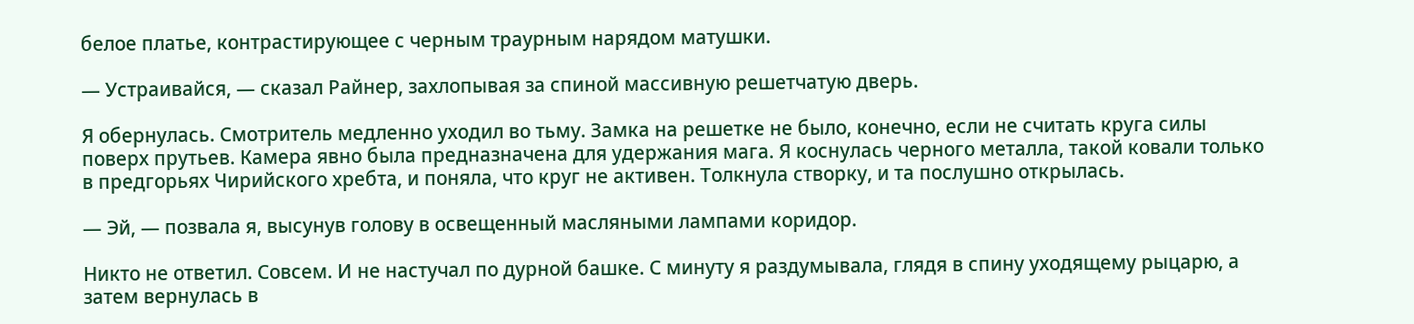белое платье, контрастирующее с черным траурным нарядом матушки.

— Устраивайся, — сказал Райнер, захлопывая за спиной массивную решетчатую дверь.

Я обернулась. Смотритель медленно уходил во тьму. Замка на решетке не было, конечно, если не считать круга силы поверх прутьев. Камера явно была предназначена для удержания мага. Я коснулась черного металла, такой ковали только в предгорьях Чирийского хребта, и поняла, что круг не активен. Толкнула створку, и та послушно открылась.

— Эй, — позвала я, высунув голову в освещенный масляными лампами коридор.

Никто не ответил. Совсем. И не настучал по дурной башке. С минуту я раздумывала, глядя в спину уходящему рыцарю, а затем вернулась в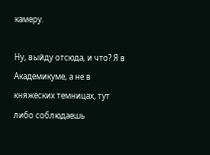камеру.

Ну, выйду отсюда, и что? Я в Академикуме, а не в княжеских темницах, тут либо соблюдаешь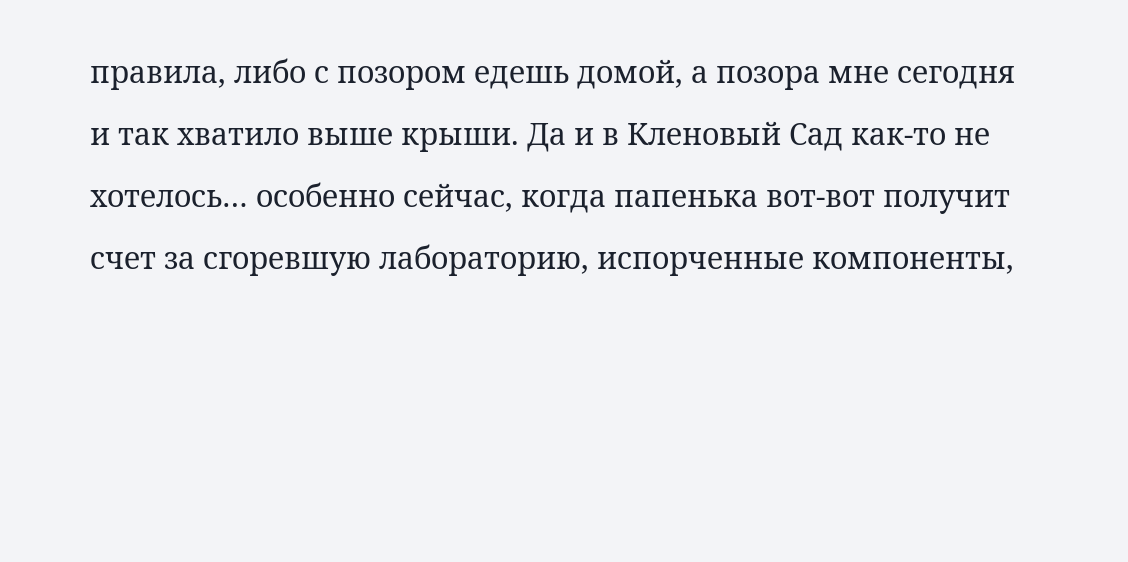правила, либо с позором едешь домой, а позора мне сегодня и так хватило выше крыши. Да и в Кленовый Сад как-то не хотелось… особенно сейчас, когда папенька вот-вот получит счет за сгоревшую лабораторию, испорченные компоненты,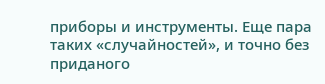приборы и инструменты. Еще пара таких «случайностей», и точно без приданого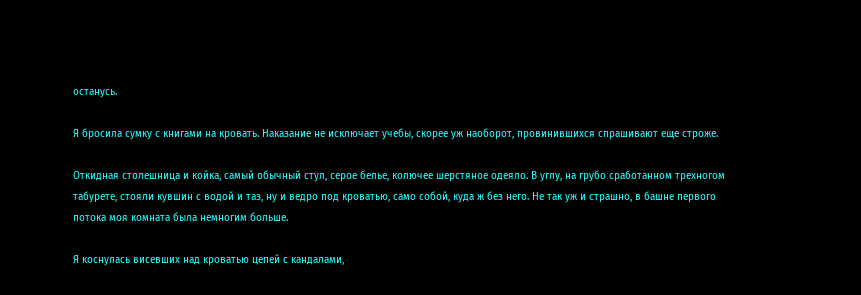останусь.

Я бросила сумку с книгами на кровать. Наказание не исключает учебы, скорее уж наоборот, провинившихся спрашивают еще строже.

Откидная столешница и койка, самый обычный стул, серое белье, колючее шерстяное одеяло. В углу, на грубо сработанном трехногом табурете, стояли кувшин с водой и таз, ну и ведро под кроватью, само собой, куда ж без него. Не так уж и страшно, в башне первого потока моя комната была немногим больше.

Я коснулась висевших над кроватью цепей с кандалами,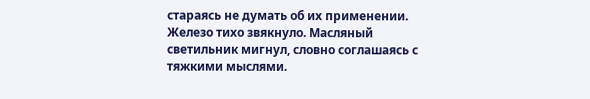стараясь не думать об их применении. Железо тихо звякнуло. Масляный светильник мигнул, словно соглашаясь с тяжкими мыслями.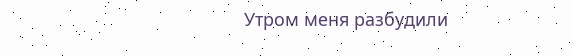Утром меня разбудили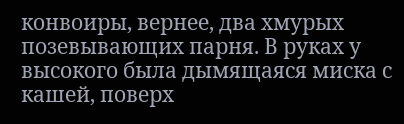конвоиры, вернее, два хмурых позевывающих парня. В руках у высокого была дымящаяся миска с кашей, поверх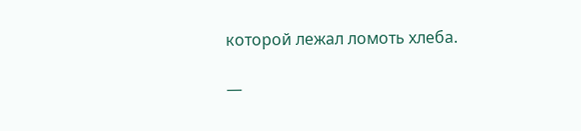которой лежал ломоть хлеба.

—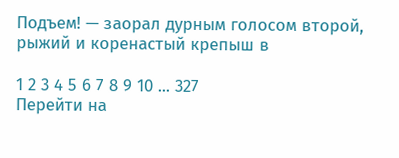Подъем! — заорал дурным голосом второй, рыжий и коренастый крепыш в

1 2 3 4 5 6 7 8 9 10 ... 327
Перейти на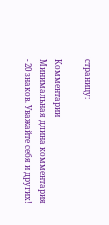страницу:

Комментарии
Минимальная длина комментария - 20 знаков. Уважайте себя и других!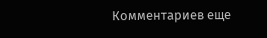Комментариев еще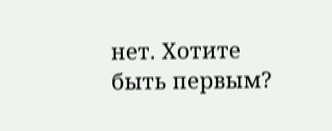нет. Хотите быть первым?